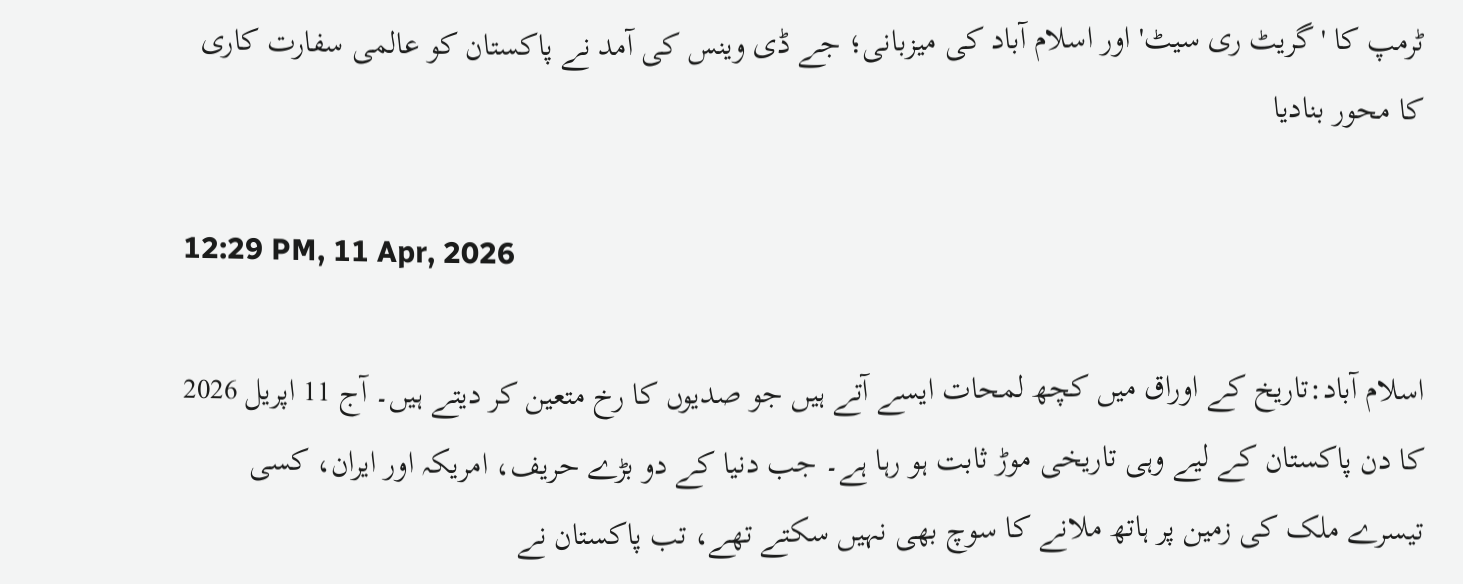ٹرمپ کا 'گریٹ ری سیٹ' اور اسلام آباد کی میزبانی؛ جے ڈی وینس کی آمد نے پاکستان کو عالمی سفارت کاری کا محور بنادیا

12:29 PM, 11 Apr, 2026

اسلام آباد:تاریخ کے اوراق میں کچھ لمحات ایسے آتے ہیں جو صدیوں کا رخ متعین کر دیتے ہیں۔ آج 11 اپریل 2026 کا دن پاکستان کے لیے وہی تاریخی موڑ ثابت ہو رہا ہے۔ جب دنیا کے دو بڑے حریف، امریکہ اور ایران، کسی تیسرے ملک کی زمین پر ہاتھ ملانے کا سوچ بھی نہیں سکتے تھے، تب پاکستان نے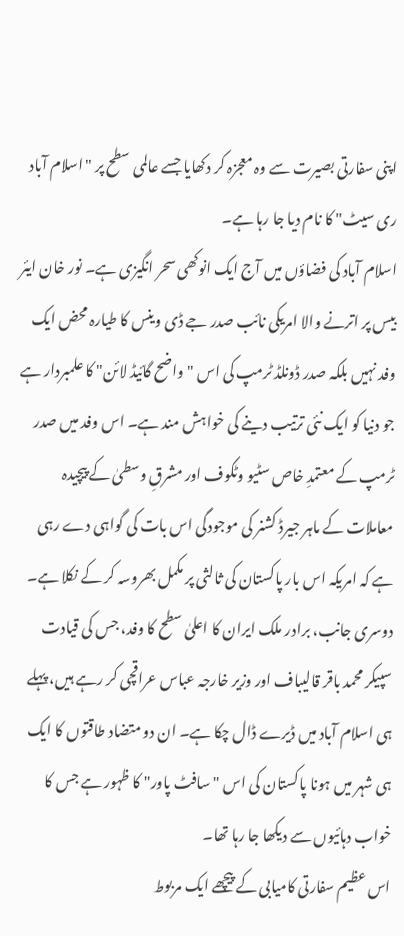اپنی سفارتی بصیرت سے وہ معجزہ کر دکھایا جسے عالمی سطح پر "اسلام آباد ری سیٹ" کا نام دیا جا رہا ہے۔
اسلام آباد کی فضاؤں میں آج ایک انوکھی سحر انگیزی ہے۔ نور خان ایئر بیس پر اترنے والا امریکی نائب صدر جے ڈی وینس کا طیارہ محض ایک وفد نہیں بلکہ صدر ڈونلڈ ٹرمپ کی اس "واضح گائیڈ لائن" کا علمبردار ہے جو دنیا کو ایک نئی ترتیب دینے کی خواہش مند ہے۔ اس وفد میں صدر ٹرمپ کے معتمدِ خاص سٹیو وٹکوف اور مشرقِ وسطیٰ کے پیچیدہ معاملات کے ماہر جیرڈ کشنر کی موجودگی اس بات کی گواہی دے رہی ہے کہ امریکہ اس بار پاکستان کی ثالثی پر مکمل بھروسہ کر کے نکلا ہے۔
دوسری جانب، برادر ملک ایران کا اعلیٰ سطح کا وفد، جس کی قیادت سپیکر محمد باقر قالیباف اور وزیر خارجہ عباس عراقچی کر رہے ہیں، پہلے ہی اسلام آباد میں ڈیرے ڈال چکا ہے۔ ان دو متضاد طاقتوں کا ایک ہی شہر میں ہونا پاکستان کی اس "سافٹ پاور" کا ظہور ہے جس کا خواب دہائیوں سے دیکھا جا رہا تھا۔
اس عظیم سفارتی کامیابی کے پیچھے ایک مربوط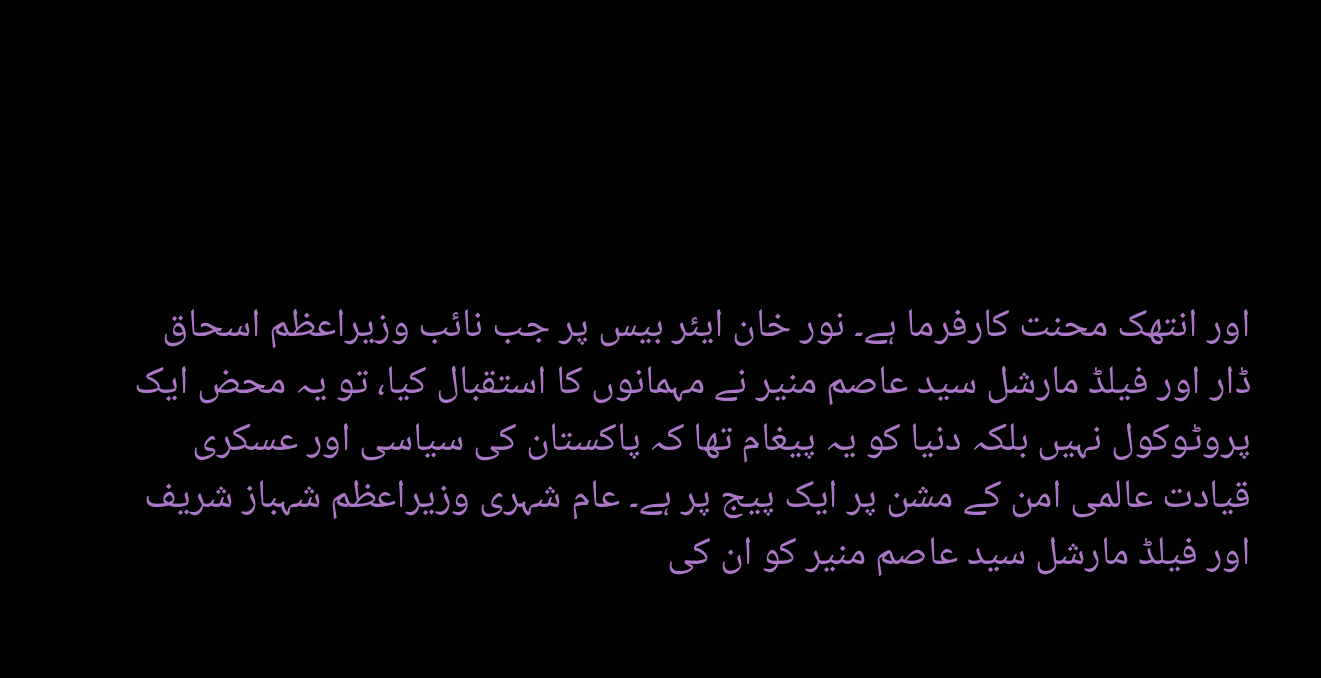اور انتھک محنت کارفرما ہے۔ نور خان ایئر بیس پر جب نائب وزیراعظم اسحاق ڈار اور فیلڈ مارشل سید عاصم منیر نے مہمانوں کا استقبال کیا، تو یہ محض ایک پروٹوکول نہیں بلکہ دنیا کو یہ پیغام تھا کہ پاکستان کی سیاسی اور عسکری قیادت عالمی امن کے مشن پر ایک پیج پر ہے۔ عام شہری وزیراعظم شہباز شریف اور فیلڈ مارشل سید عاصم منیر کو ان کی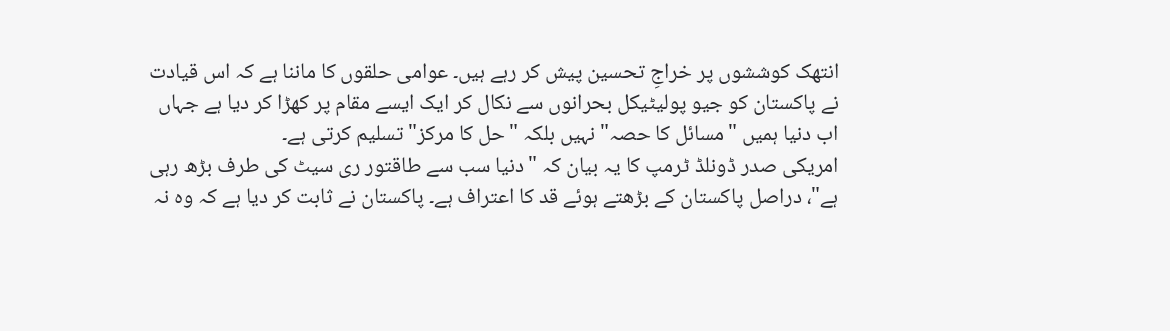انتھک کوششوں پر خراجِ تحسین پیش کر رہے ہیں۔ عوامی حلقوں کا ماننا ہے کہ اس قیادت نے پاکستان کو جیو پولیٹیکل بحرانوں سے نکال کر ایک ایسے مقام پر کھڑا کر دیا ہے جہاں اب دنیا ہمیں "مسائل کا حصہ" نہیں بلکہ "حل کا مرکز" تسلیم کرتی ہے۔
امریکی صدر ڈونلڈ ٹرمپ کا یہ بیان کہ "دنیا سب سے طاقتور ری سیٹ کی طرف بڑھ رہی ہے"، دراصل پاکستان کے بڑھتے ہوئے قد کا اعتراف ہے۔ پاکستان نے ثابت کر دیا ہے کہ وہ نہ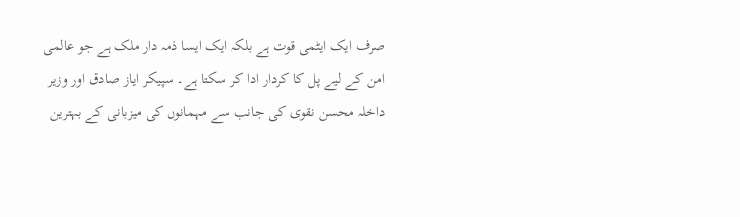صرف ایک ایٹمی قوت ہے بلکہ ایک ایسا ذمہ دار ملک ہے جو عالمی امن کے لیے پل کا کردار ادا کر سکتا ہے۔ سپیکر ایاز صادق اور وزیر داخلہ محسن نقوی کی جانب سے مہمانوں کی میزبانی کے بہترین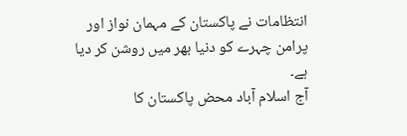انتظامات نے پاکستان کے مہمان نواز اور پرامن چہرے کو دنیا بھر میں روشن کر دیا ہے۔
آج اسلام آباد محض پاکستان کا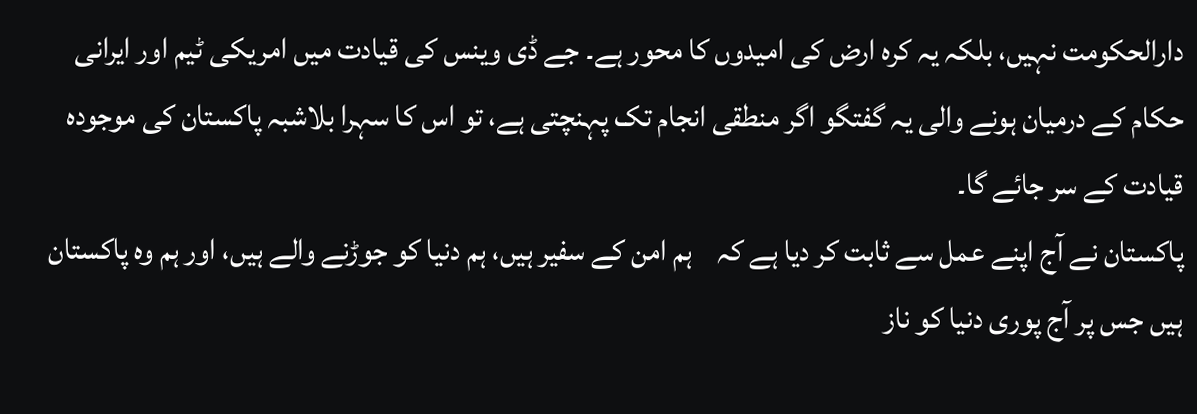دارالحکومت نہیں، بلکہ یہ کرہ ارض کی امیدوں کا محور ہے۔ جے ڈی وینس کی قیادت میں امریکی ٹیم اور ایرانی حکام کے درمیان ہونے والی یہ گفتگو اگر منطقی انجام تک پہنچتی ہے، تو اس کا سہرا بلاشبہ پاکستان کی موجودہ قیادت کے سر جائے گا۔
پاکستان نے آج اپنے عمل سے ثابت کر دیا ہے کہ    ہم امن کے سفیر ہیں، ہم دنیا کو جوڑنے والے ہیں، اور ہم وہ پاکستان ہیں جس پر آج پوری دنیا کو ناز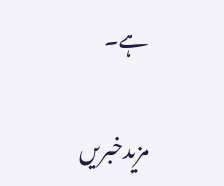ہے۔

مزیدخبریں